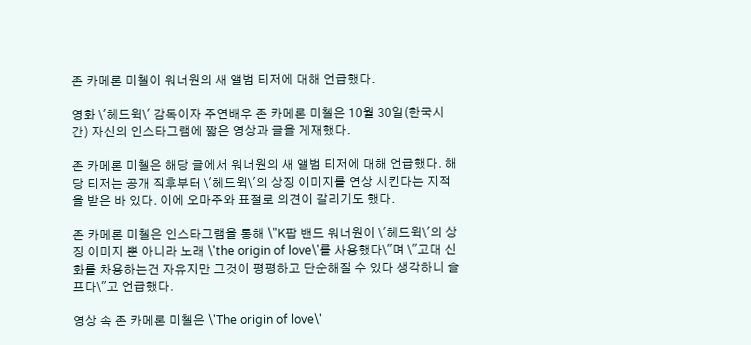존 카메론 미첼이 워너원의 새 앨범 티저에 대해 언급했다.

영화 \'헤드윅\' 감독이자 주연배우 존 카메론 미첼은 10월 30일(한국시간) 자신의 인스타그램에 짧은 영상과 글을 게재했다.

존 카메론 미첼은 해당 글에서 워너원의 새 앨범 티저에 대해 언급했다. 해당 티저는 공개 직후부터 \'헤드윅\'의 상징 이미지를 연상 시킨다는 지적을 받은 바 있다. 이에 오마주와 표절로 의견이 갈리기도 했다.

존 카메론 미첼은 인스타그램을 통해 \"K팝 밴드 워너원이 \'헤드윅\'의 상징 이미지 뿐 아니라 노래 \'the origin of love\'를 사용했다\"며 \"고대 신화를 차용하는건 자유지만 그것이 평평하고 단순해질 수 있다 생각하니 슬프다\"고 언급했다.

영상 속 존 카메론 미첼은 \'The origin of love\'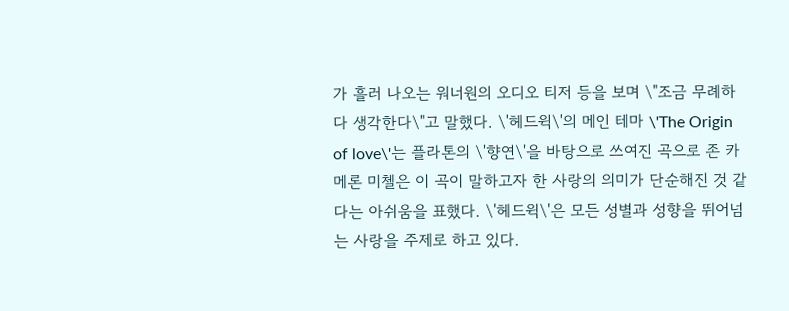가 흘러 나오는 워너원의 오디오 티저 등을 보며 \"조금 무례하다 생각한다\"고 말했다. \'헤드윅\'의 메인 테마 \'The Origin of love\'는 플라톤의 \'향연\'을 바탕으로 쓰여진 곡으로 존 카메론 미첼은 이 곡이 말하고자 한 사랑의 의미가 단순해진 것 같다는 아쉬움을 표했다. \'헤드윅\'은 모든 성별과 성향을 뛰어넘는 사랑을 주제로 하고 있다.